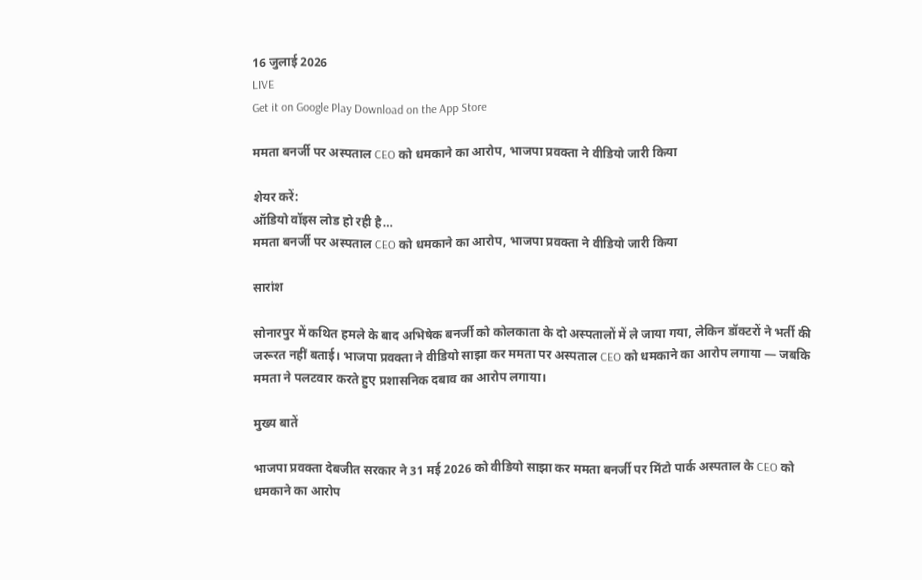16 जुलाई 2026
LIVE
Get it on Google Play Download on the App Store

ममता बनर्जी पर अस्पताल CEO को धमकाने का आरोप, भाजपा प्रवक्ता ने वीडियो जारी किया

शेयर करें:
ऑडियो वॉइस लोड हो रही है…
ममता बनर्जी पर अस्पताल CEO को धमकाने का आरोप, भाजपा प्रवक्ता ने वीडियो जारी किया

सारांश

सोनारपुर में कथित हमले के बाद अभिषेक बनर्जी को कोलकाता के दो अस्पतालों में ले जाया गया, लेकिन डॉक्टरों ने भर्ती की जरूरत नहीं बताई। भाजपा प्रवक्ता ने वीडियो साझा कर ममता पर अस्पताल CEO को धमकाने का आरोप लगाया — जबकि ममता ने पलटवार करते हुए प्रशासनिक दबाव का आरोप लगाया।

मुख्य बातें

भाजपा प्रवक्ता देबजीत सरकार ने 31 मई 2026 को वीडियो साझा कर ममता बनर्जी पर मिंटो पार्क अस्पताल के CEO को धमकाने का आरोप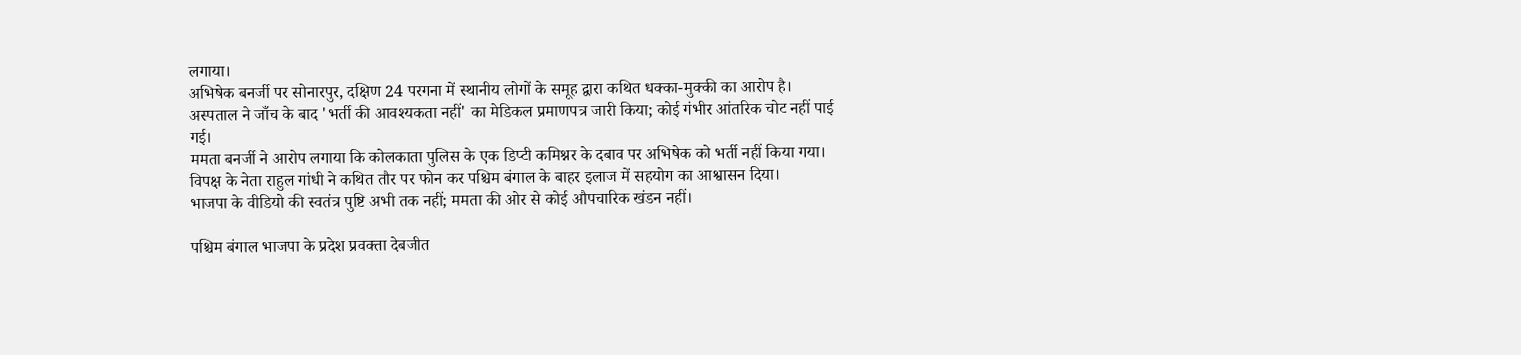लगाया।
अभिषेक बनर्जी पर सोनारपुर, दक्षिण 24 परगना में स्थानीय लोगों के समूह द्वारा कथित धक्का-मुक्की का आरोप है।
अस्पताल ने जाँच के बाद 'भर्ती की आवश्यकता नहीं' का मेडिकल प्रमाणपत्र जारी किया; कोई गंभीर आंतरिक चोट नहीं पाई गई।
ममता बनर्जी ने आरोप लगाया कि कोलकाता पुलिस के एक डिप्टी कमिश्नर के दबाव पर अभिषेक को भर्ती नहीं किया गया।
विपक्ष के नेता राहुल गांधी ने कथित तौर पर फोन कर पश्चिम बंगाल के बाहर इलाज में सहयोग का आश्वासन दिया।
भाजपा के वीडियो की स्वतंत्र पुष्टि अभी तक नहीं; ममता की ओर से कोई औपचारिक खंडन नहीं।

पश्चिम बंगाल भाजपा के प्रदेश प्रवक्ता देबजीत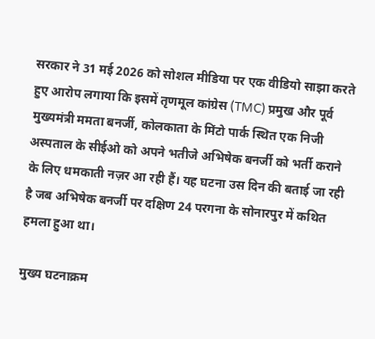सरकार ने 31 मई 2026 को सोशल मीडिया पर एक वीडियो साझा करते हुए आरोप लगाया कि इसमें तृणमूल कांग्रेस (TMC) प्रमुख और पूर्व मुख्यमंत्री ममता बनर्जी, कोलकाता के मिंटो पार्क स्थित एक निजी अस्पताल के सीईओ को अपने भतीजे अभिषेक बनर्जी को भर्ती कराने के लिए धमकाती नज़र आ रही हैं। यह घटना उस दिन की बताई जा रही है जब अभिषेक बनर्जी पर दक्षिण 24 परगना के सोनारपुर में कथित हमला हुआ था।

मुख्य घटनाक्रम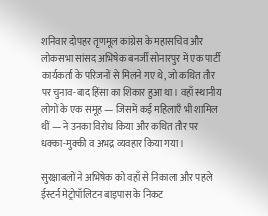शनिवार दोपहर तृणमूल कांग्रेस के महासचिव और लोकसभा सांसद अभिषेक बनर्जी सोनारपुर में एक पार्टी कार्यकर्ता के परिजनों से मिलने गए थे, जो कथित तौर पर चुनाव-बाद हिंसा का शिकार हुआ था। वहाँ स्थानीय लोगों के एक समूह — जिसमें कई महिलाएँ भी शामिल थीं — ने उनका विरोध किया और कथित तौर पर धक्का-मुक्की व अभद्र व्यवहार किया गया।

सुरक्षाबलों ने अभिषेक को वहाँ से निकाला और पहले ईस्टर्न मेट्रोपॉलिटन बाइपास के निकट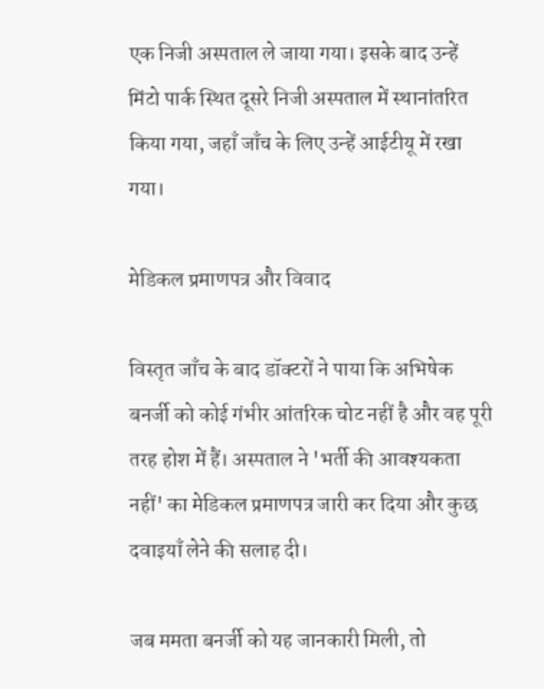एक निजी अस्पताल ले जाया गया। इसके बाद उन्हें मिंटो पार्क स्थित दूसरे निजी अस्पताल में स्थानांतरित किया गया, जहाँ जाँच के लिए उन्हें आईटीयू में रखा गया।

मेडिकल प्रमाणपत्र और विवाद

विस्तृत जाँच के बाद डॉक्टरों ने पाया कि अभिषेक बनर्जी को कोई गंभीर आंतरिक चोट नहीं है और वह पूरी तरह होश में हैं। अस्पताल ने 'भर्ती की आवश्यकता नहीं' का मेडिकल प्रमाणपत्र जारी कर दिया और कुछ दवाइयाँ लेने की सलाह दी।

जब ममता बनर्जी को यह जानकारी मिली, तो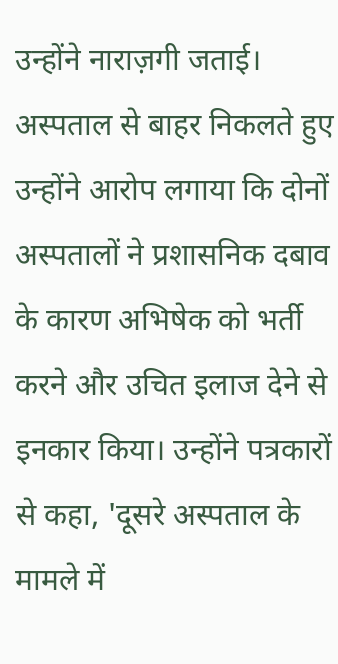उन्होंने नाराज़गी जताई। अस्पताल से बाहर निकलते हुए उन्होंने आरोप लगाया कि दोनों अस्पतालों ने प्रशासनिक दबाव के कारण अभिषेक को भर्ती करने और उचित इलाज देने से इनकार किया। उन्होंने पत्रकारों से कहा, 'दूसरे अस्पताल के मामले में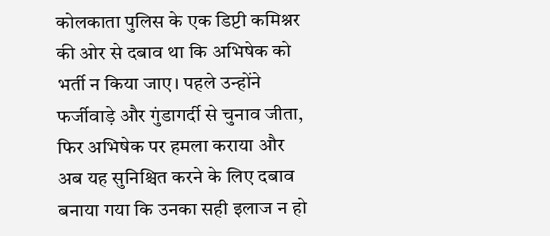कोलकाता पुलिस के एक डिप्टी कमिश्नर की ओर से दबाव था कि अभिषेक को भर्ती न किया जाए। पहले उन्होंने फर्जीवाड़े और गुंडागर्दी से चुनाव जीता, फिर अभिषेक पर हमला कराया और अब यह सुनिश्चित करने के लिए दबाव बनाया गया कि उनका सही इलाज न हो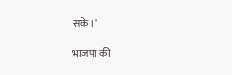सके।'

भाजपा की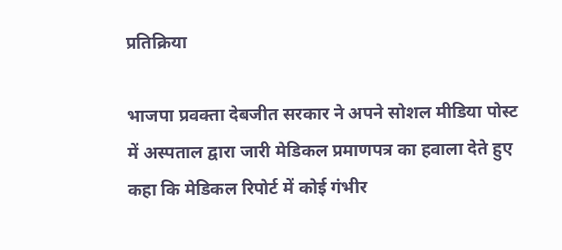प्रतिक्रिया

भाजपा प्रवक्ता देबजीत सरकार ने अपने सोशल मीडिया पोस्ट में अस्पताल द्वारा जारी मेडिकल प्रमाणपत्र का हवाला देते हुए कहा कि मेडिकल रिपोर्ट में कोई गंभीर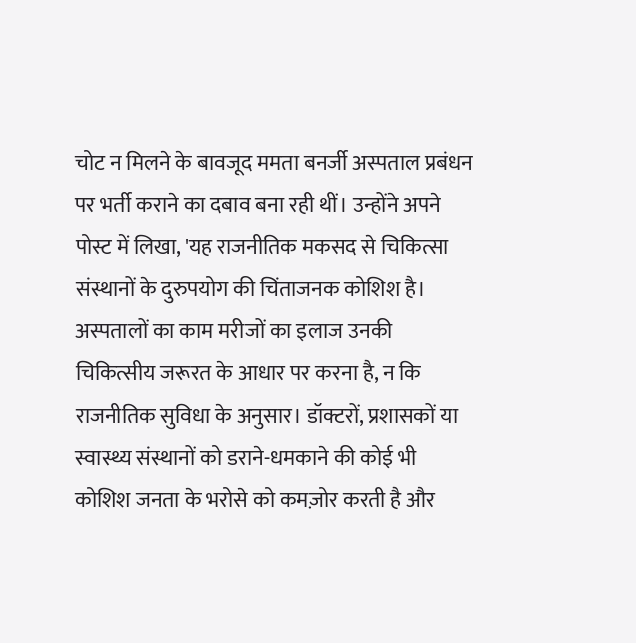चोट न मिलने के बावजूद ममता बनर्जी अस्पताल प्रबंधन पर भर्ती कराने का दबाव बना रही थीं। उन्होंने अपने पोस्ट में लिखा, 'यह राजनीतिक मकसद से चिकित्सा संस्थानों के दुरुपयोग की चिंताजनक कोशिश है। अस्पतालों का काम मरीजों का इलाज उनकी चिकित्सीय जरूरत के आधार पर करना है, न कि राजनीतिक सुविधा के अनुसार। डॉक्टरों, प्रशासकों या स्वास्थ्य संस्थानों को डराने-धमकाने की कोई भी कोशिश जनता के भरोसे को कमज़ोर करती है और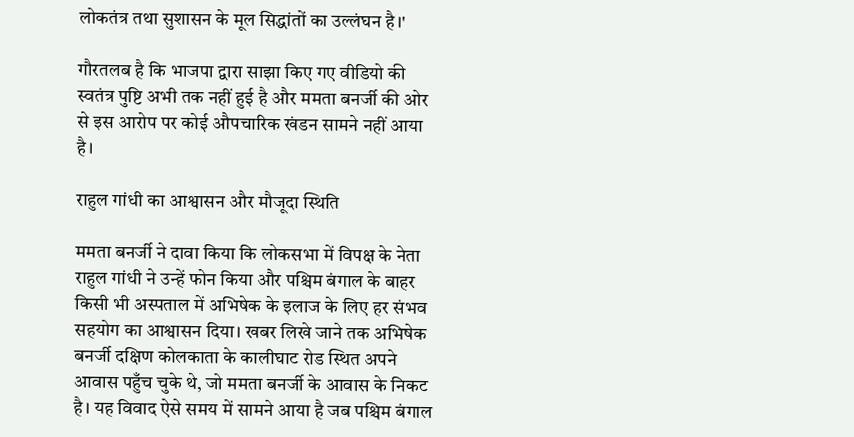लोकतंत्र तथा सुशासन के मूल सिद्धांतों का उल्लंघन है।'

गौरतलब है कि भाजपा द्वारा साझा किए गए वीडियो की स्वतंत्र पुष्टि अभी तक नहीं हुई है और ममता बनर्जी की ओर से इस आरोप पर कोई औपचारिक खंडन सामने नहीं आया है।

राहुल गांधी का आश्वासन और मौजूदा स्थिति

ममता बनर्जी ने दावा किया कि लोकसभा में विपक्ष के नेता राहुल गांधी ने उन्हें फोन किया और पश्चिम बंगाल के बाहर किसी भी अस्पताल में अभिषेक के इलाज के लिए हर संभव सहयोग का आश्वासन दिया। खबर लिखे जाने तक अभिषेक बनर्जी दक्षिण कोलकाता के कालीघाट रोड स्थित अपने आवास पहुँच चुके थे, जो ममता बनर्जी के आवास के निकट है। यह विवाद ऐसे समय में सामने आया है जब पश्चिम बंगाल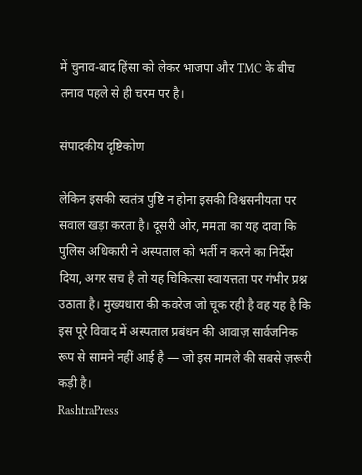में चुनाव-बाद हिंसा को लेकर भाजपा और TMC के बीच तनाव पहले से ही चरम पर है।

संपादकीय दृष्टिकोण

लेकिन इसकी स्वतंत्र पुष्टि न होना इसकी विश्वसनीयता पर सवाल खड़ा करता है। दूसरी ओर, ममता का यह दावा कि पुलिस अधिकारी ने अस्पताल को भर्ती न करने का निर्देश दिया, अगर सच है तो यह चिकित्सा स्वायत्तता पर गंभीर प्रश्न उठाता है। मुख्यधारा की कवरेज जो चूक रही है वह यह है कि इस पूरे विवाद में अस्पताल प्रबंधन की आवाज़ सार्वजनिक रूप से सामने नहीं आई है — जो इस मामले की सबसे ज़रूरी कड़ी है।
RashtraPress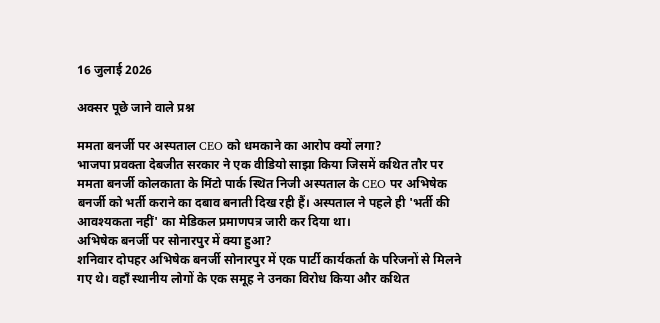16 जुलाई 2026

अक्सर पूछे जाने वाले प्रश्न

ममता बनर्जी पर अस्पताल CEO को धमकाने का आरोप क्यों लगा?
भाजपा प्रवक्ता देबजीत सरकार ने एक वीडियो साझा किया जिसमें कथित तौर पर ममता बनर्जी कोलकाता के मिंटो पार्क स्थित निजी अस्पताल के CEO पर अभिषेक बनर्जी को भर्ती कराने का दबाव बनाती दिख रही हैं। अस्पताल ने पहले ही 'भर्ती की आवश्यकता नहीं' का मेडिकल प्रमाणपत्र जारी कर दिया था।
अभिषेक बनर्जी पर सोनारपुर में क्या हुआ?
शनिवार दोपहर अभिषेक बनर्जी सोनारपुर में एक पार्टी कार्यकर्ता के परिजनों से मिलने गए थे। वहाँ स्थानीय लोगों के एक समूह ने उनका विरोध किया और कथित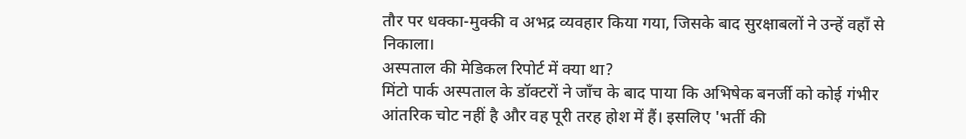तौर पर धक्का-मुक्की व अभद्र व्यवहार किया गया, जिसके बाद सुरक्षाबलों ने उन्हें वहाँ से निकाला।
अस्पताल की मेडिकल रिपोर्ट में क्या था?
मिंटो पार्क अस्पताल के डॉक्टरों ने जाँच के बाद पाया कि अभिषेक बनर्जी को कोई गंभीर आंतरिक चोट नहीं है और वह पूरी तरह होश में हैं। इसलिए 'भर्ती की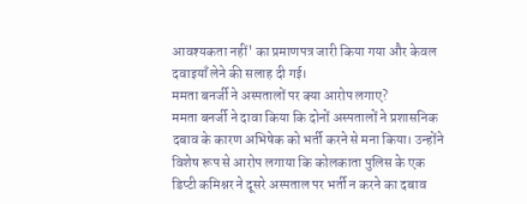आवश्यकता नहीं' का प्रमाणपत्र जारी किया गया और केवल दवाइयाँ लेने की सलाह दी गई।
ममता बनर्जी ने अस्पतालों पर क्या आरोप लगाए?
ममता बनर्जी ने दावा किया कि दोनों अस्पतालों ने प्रशासनिक दबाव के कारण अभिषेक को भर्ती करने से मना किया। उन्होंने विशेष रूप से आरोप लगाया कि कोलकाता पुलिस के एक डिप्टी कमिश्नर ने दूसरे अस्पताल पर भर्ती न करने का दबाव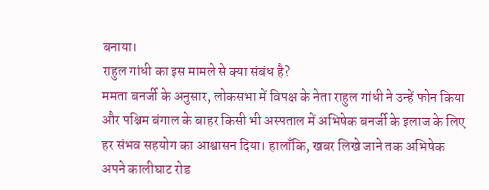बनाया।
राहुल गांधी का इस मामले से क्या संबंध है?
ममता बनर्जी के अनुसार, लोकसभा में विपक्ष के नेता राहुल गांधी ने उन्हें फोन किया और पश्चिम बंगाल के बाहर किसी भी अस्पताल में अभिषेक बनर्जी के इलाज के लिए हर संभव सहयोग का आश्वासन दिया। हालाँकि, खबर लिखे जाने तक अभिषेक अपने कालीघाट रोड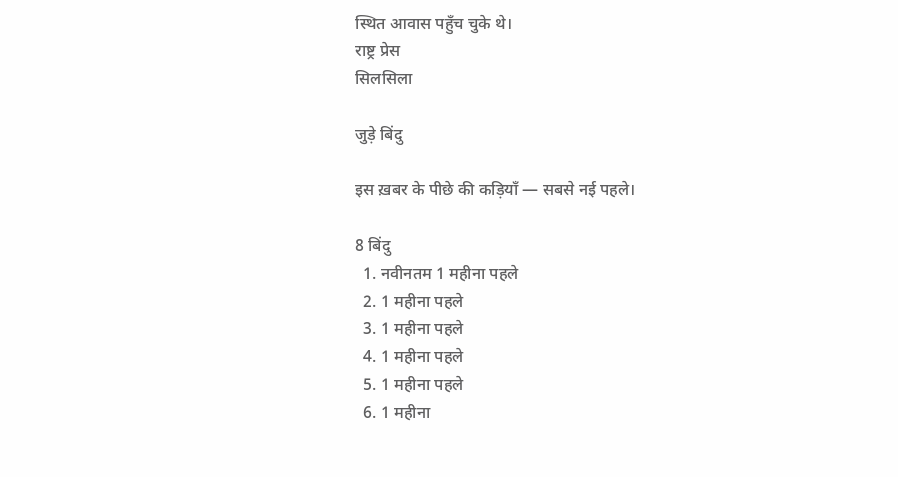स्थित आवास पहुँच चुके थे।
राष्ट्र प्रेस
सिलसिला

जुड़े बिंदु

इस ख़बर के पीछे की कड़ियाँ — सबसे नई पहले।

8 बिंदु
  1. नवीनतम 1 महीना पहले
  2. 1 महीना पहले
  3. 1 महीना पहले
  4. 1 महीना पहले
  5. 1 महीना पहले
  6. 1 महीना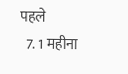पहले
  7. 1 महीना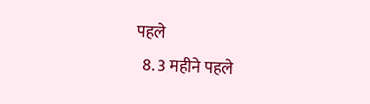पहले
  8. 3 महीने पहले